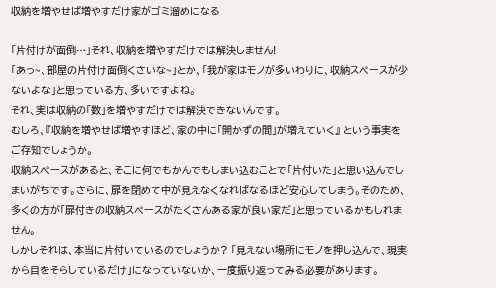収納を増やせば増やすだけ家がゴミ溜めになる

「片付けが面倒…」それ、収納を増やすだけでは解決しません!
「あっ~、部屋の片付け面倒くさいな~」とか、「我が家はモノが多いわりに、収納スペースが少ないよな」と思っている方、多いですよね。
それ、実は収納の「数」を増やすだけでは解決できないんです。
むしろ、『収納を増やせば増やすほど、家の中に「開かずの間」が増えていく』 という事実をご存知でしょうか。
収納スペースがあると、そこに何でもかんでもしまい込むことで「片付いた」と思い込んでしまいがちです。さらに、扉を閉めて中が見えなくなればなるほど安心してしまう。そのため、多くの方が「扉付きの収納スペースがたくさんある家が良い家だ」と思っているかもしれません。
しかしそれは、本当に片付いているのでしょうか? 「見えない場所にモノを押し込んで、現実から目をそらしているだけ」になっていないか、一度振り返ってみる必要があります。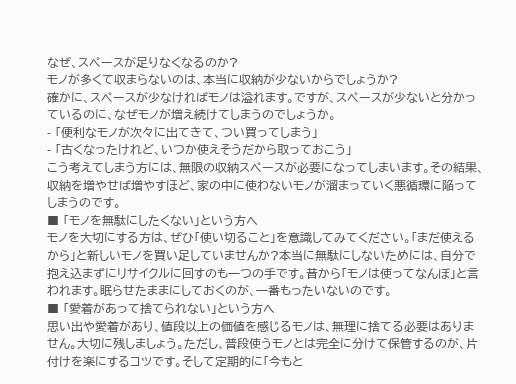なぜ、スペースが足りなくなるのか?
モノが多くて収まらないのは、本当に収納が少ないからでしょうか?
確かに、スペースが少なければモノは溢れます。ですが、スペースが少ないと分かっているのに、なぜモノが増え続けてしまうのでしょうか。
- 「便利なモノが次々に出てきて、つい買ってしまう」
- 「古くなったけれど、いつか使えそうだから取っておこう」
こう考えてしまう方には、無限の収納スペースが必要になってしまいます。その結果、収納を増やせば増やすほど、家の中に使わないモノが溜まっていく悪循環に陥ってしまうのです。
■ 「モノを無駄にしたくない」という方へ
モノを大切にする方は、ぜひ「使い切ること」を意識してみてください。「まだ使えるから」と新しいモノを買い足していませんか?本当に無駄にしないためには、自分で抱え込まずにリサイクルに回すのも一つの手です。昔から「モノは使ってなんぼ」と言われます。眠らせたままにしておくのが、一番もったいないのです。
■ 「愛着があって捨てられない」という方へ
思い出や愛着があり、値段以上の価値を感じるモノは、無理に捨てる必要はありません。大切に残しましょう。ただし、普段使うモノとは完全に分けて保管するのが、片付けを楽にするコツです。そして定期的に「今もと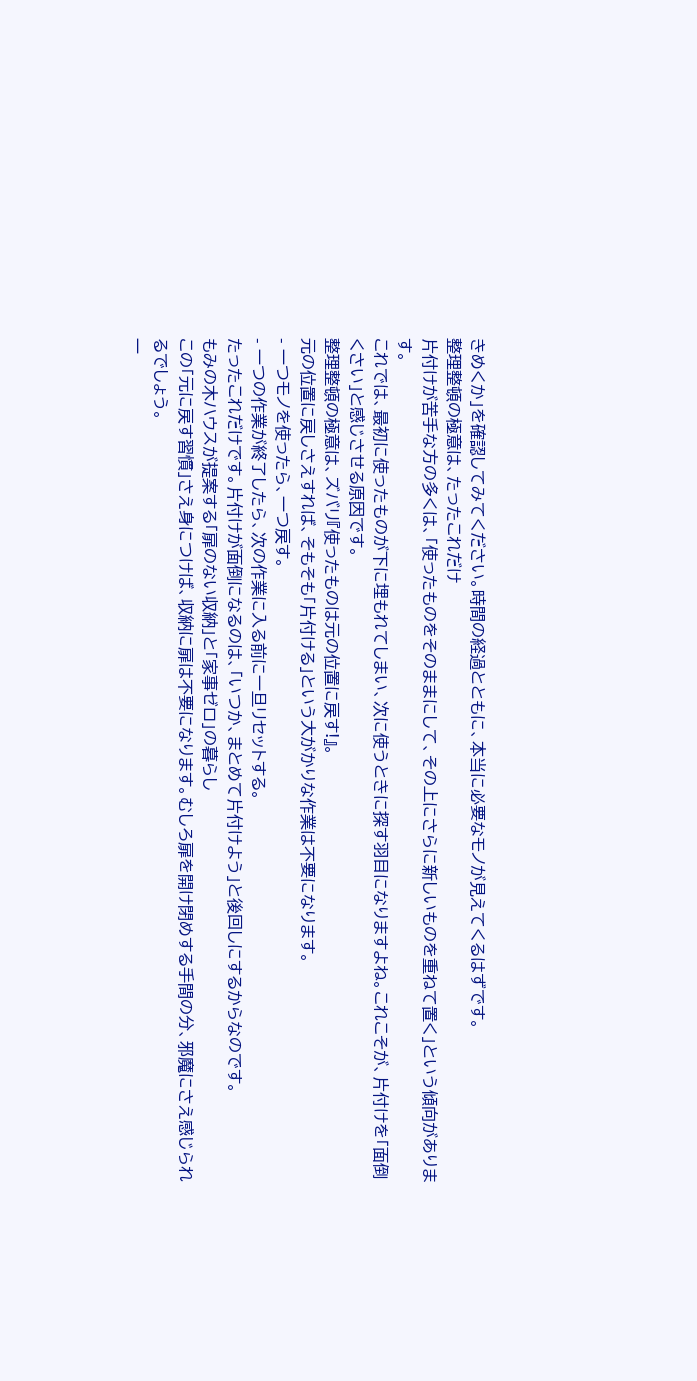きめくか」を確認してみてください。時間の経過とともに、本当に必要なモノが見えてくるはずです。
整理整頓の極意は、たったこれだけ
片付けが苦手な方の多くは、「使ったものをそのままにして、その上にさらに新しいものを重ねて置く」という傾向があります。
これでは、最初に使ったものが下に埋もれてしまい、次に使うときに探す羽目になりますよね。これこそが、片付けを「面倒くさい」と感じさせる原因です。
整理整頓の極意は、ズバリ『使ったものは元の位置に戻す!』。
元の位置に戻しさえすれば、そもそも「片付ける」という大がかりな作業は不要になります。
- 一つモノを使ったら、一つ戻す。
- 一つの作業が終了したら、次の作業に入る前に一旦リセットする。
たったこれだけです。片付けが面倒になるのは、「いつか、まとめて片付けよう」と後回しにするからなのです。
もみの木ハウスが提案する「扉のない収納」と「家事ゼロ」の暮らし
この「元に戻す習慣」さえ身につけば、収納に扉は不要になります。むしろ扉を開け閉めする手間の分、邪魔にさえ感じられるでしょう。
一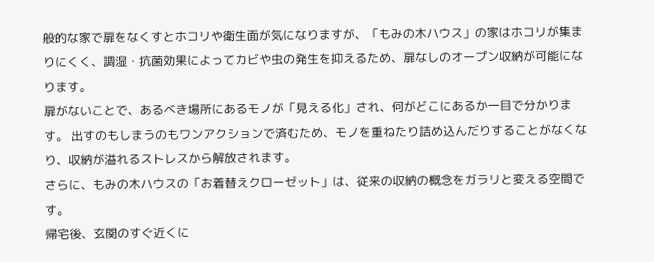般的な家で扉をなくすとホコリや衛生面が気になりますが、「もみの木ハウス」の家はホコリが集まりにくく、調湿・抗菌効果によってカビや虫の発生を抑えるため、扉なしのオープン収納が可能になります。
扉がないことで、あるべき場所にあるモノが「見える化」され、何がどこにあるか一目で分かります。 出すのもしまうのもワンアクションで済むため、モノを重ねたり詰め込んだりすることがなくなり、収納が溢れるストレスから解放されます。
さらに、もみの木ハウスの「お着替えクローゼット」は、従来の収納の概念をガラリと変える空間です。
帰宅後、玄関のすぐ近くに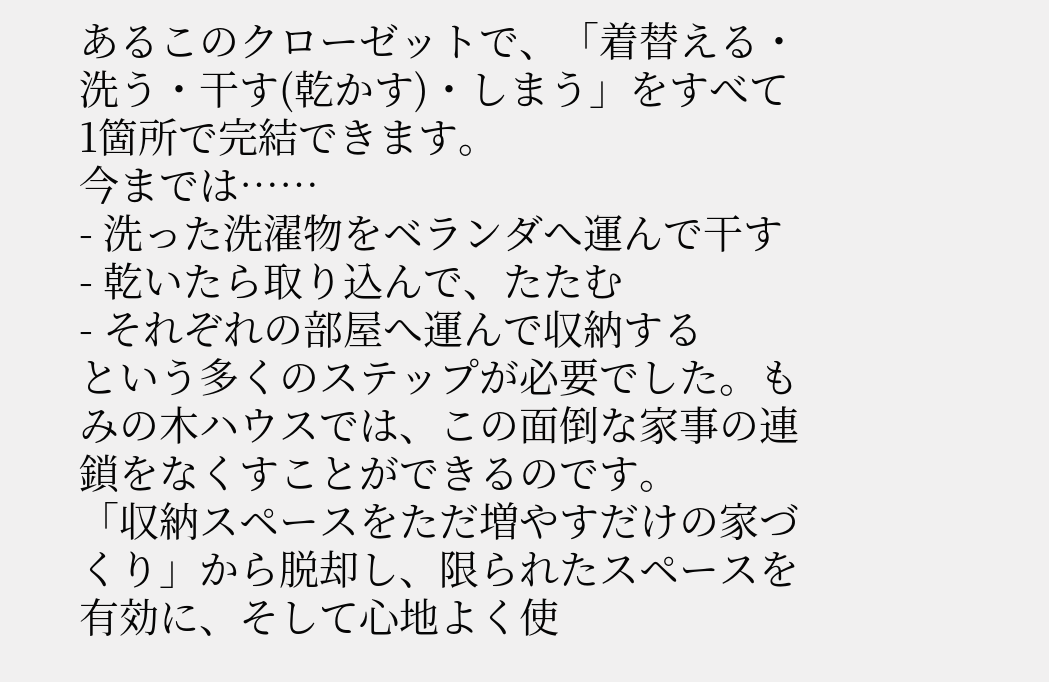あるこのクローゼットで、「着替える・洗う・干す(乾かす)・しまう」をすべて1箇所で完結できます。
今までは……
- 洗った洗濯物をベランダへ運んで干す
- 乾いたら取り込んで、たたむ
- それぞれの部屋へ運んで収納する
という多くのステップが必要でした。もみの木ハウスでは、この面倒な家事の連鎖をなくすことができるのです。
「収納スペースをただ増やすだけの家づくり」から脱却し、限られたスペースを有効に、そして心地よく使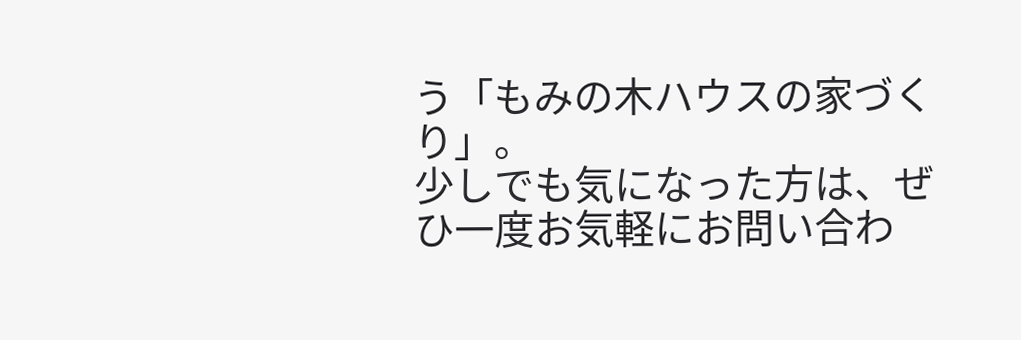う「もみの木ハウスの家づくり」。
少しでも気になった方は、ぜひ一度お気軽にお問い合わ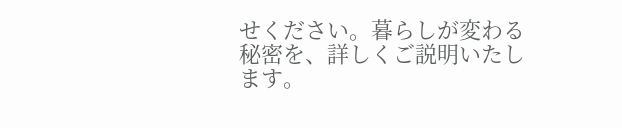せください。暮らしが変わる秘密を、詳しくご説明いたします。